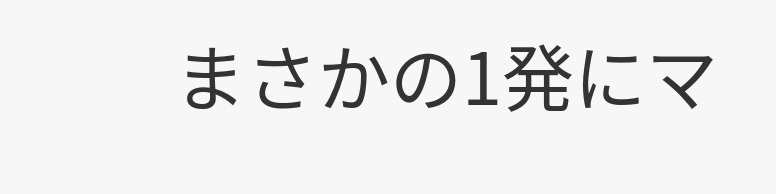まさかの1発にマ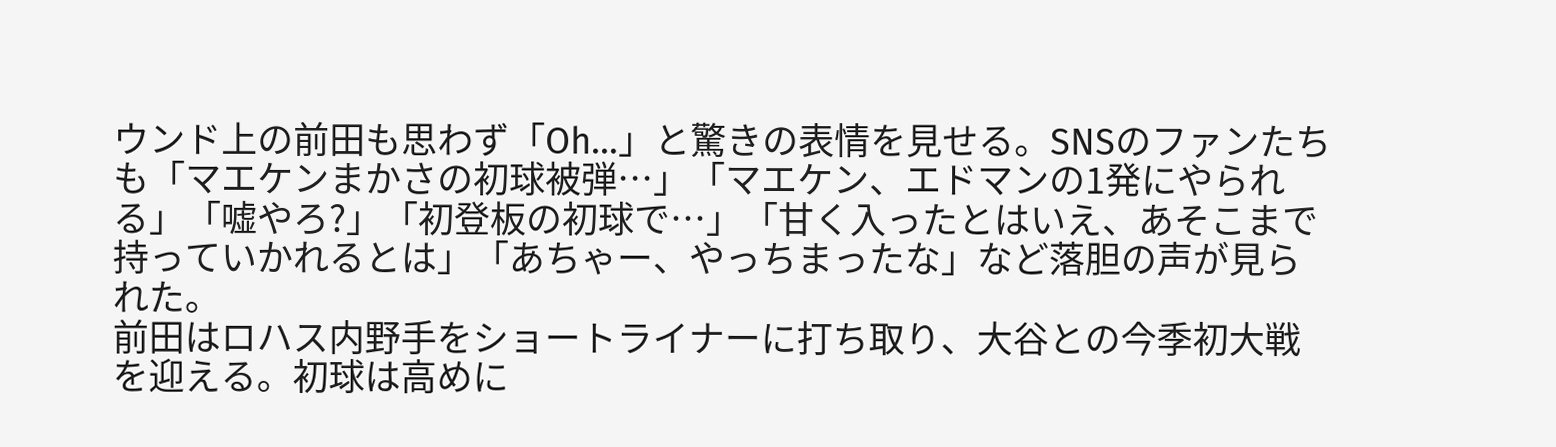ウンド上の前田も思わず「Oh…」と驚きの表情を見せる。SNSのファンたちも「マエケンまかさの初球被弾…」「マエケン、エドマンの1発にやられる」「嘘やろ?」「初登板の初球で…」「甘く入ったとはいえ、あそこまで持っていかれるとは」「あちゃー、やっちまったな」など落胆の声が見られた。
前田はロハス内野手をショートライナーに打ち取り、大谷との今季初大戦を迎える。初球は高めに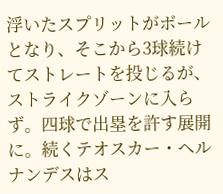浮いたスプリットがボールとなり、そこから3球続けてストレートを投じるが、ストライクゾーンに入らず。四球で出塁を許す展開に。続くテオスカー・ヘルナンデスはス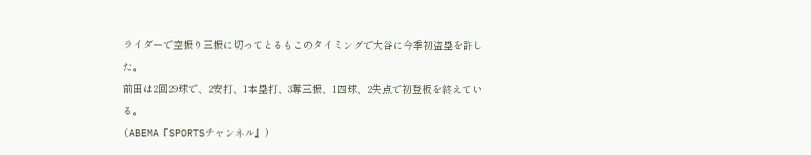ライダーで空振り三振に切ってとるもこのタイミングで大谷に今季初盗塁を許した。
前田は2回29球で、2安打、1本塁打、3奪三振、1四球、2失点で初登板を終えている。
(ABEMA『SPORTSチャンネル』)